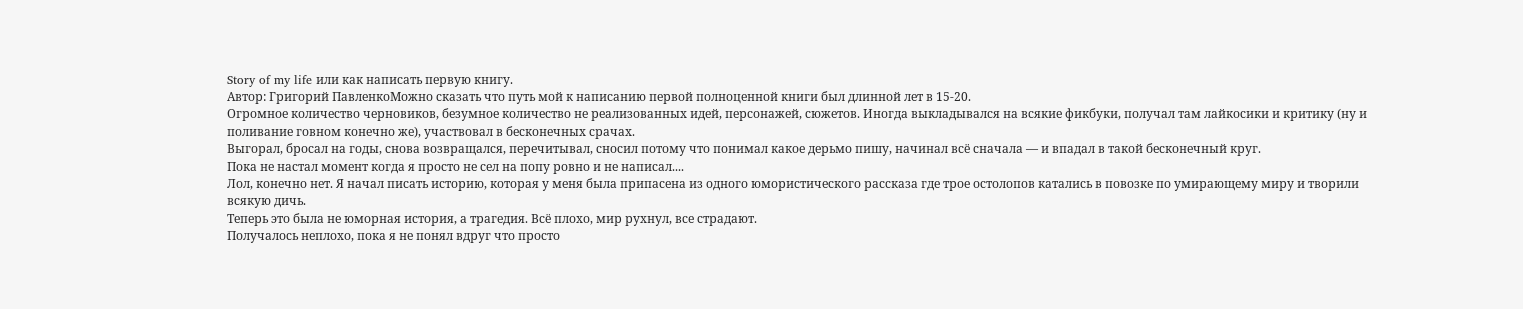Story of my life или как написать первую книгу.
Автор: Григорий ПавленкоМожно сказать что путь мой к написанию первой полноценной книги был длинной лет в 15-20.
Огромное количество черновиков, безумное количество не реализованных идей, персонажей, сюжетов. Иногда выкладывался на всякие фикбуки, получал там лайкосики и критику (ну и поливание говном конечно же), участвовал в бесконечных срачах.
Выгорал, бросал на годы, снова возвращался, перечитывал, сносил потому что понимал какое дерьмо пишу, начинал всё сначала — и впадал в такой бесконечный круг.
Пока не настал момент когда я просто не сел на попу ровно и не написал....
Лол, конечно нет. Я начал писать историю, которая у меня была припасена из одного юмористического рассказа где трое остолопов катались в повозке по умирающему миру и творили всякую дичь.
Теперь это была не юморная история, а трагедия. Всё плохо, мир рухнул, все страдают.
Получалось неплохо, пока я не понял вдруг что просто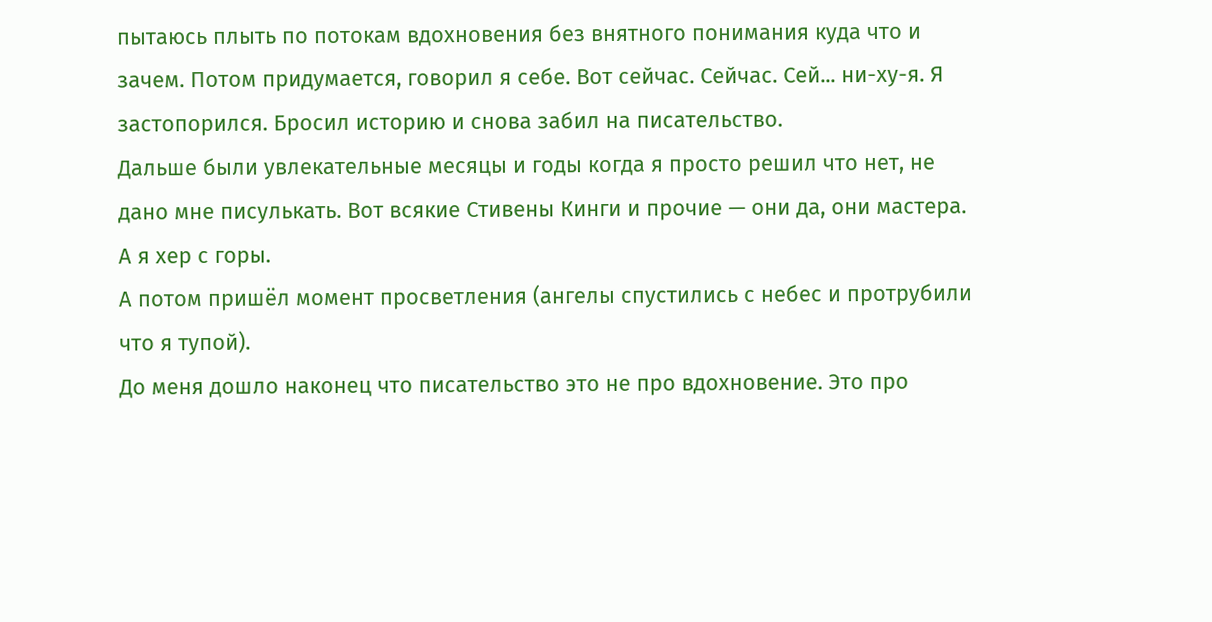пытаюсь плыть по потокам вдохновения без внятного понимания куда что и зачем. Потом придумается, говорил я себе. Вот сейчас. Сейчас. Сей... ни-ху-я. Я застопорился. Бросил историю и снова забил на писательство.
Дальше были увлекательные месяцы и годы когда я просто решил что нет, не дано мне писулькать. Вот всякие Стивены Кинги и прочие — они да, они мастера. А я хер с горы.
А потом пришёл момент просветления (ангелы спустились с небес и протрубили что я тупой).
До меня дошло наконец что писательство это не про вдохновение. Это про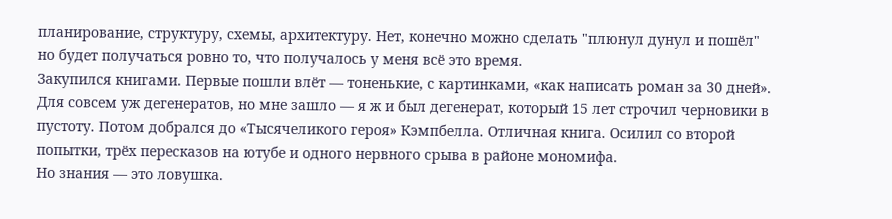планирование, структуру, схемы, архитектуру. Нет, конечно можно сделать "плюнул дунул и пошёл" но будет получаться ровно то, что получалось у меня всё это время.
Закупился книгами. Первые пошли влёт — тоненькие, с картинками, «как написать роман за 30 дней». Для совсем уж дегенератов, но мне зашло — я ж и был дегенерат, который 15 лет строчил черновики в пустоту. Потом добрался до «Тысячеликого героя» Кэмпбелла. Отличная книга. Осилил со второй попытки, трёх пересказов на ютубе и одного нервного срыва в районе мономифа.
Но знания — это ловушка.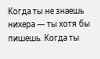Когда ты не знаешь нихера — ты хотя бы пишешь. Когда ты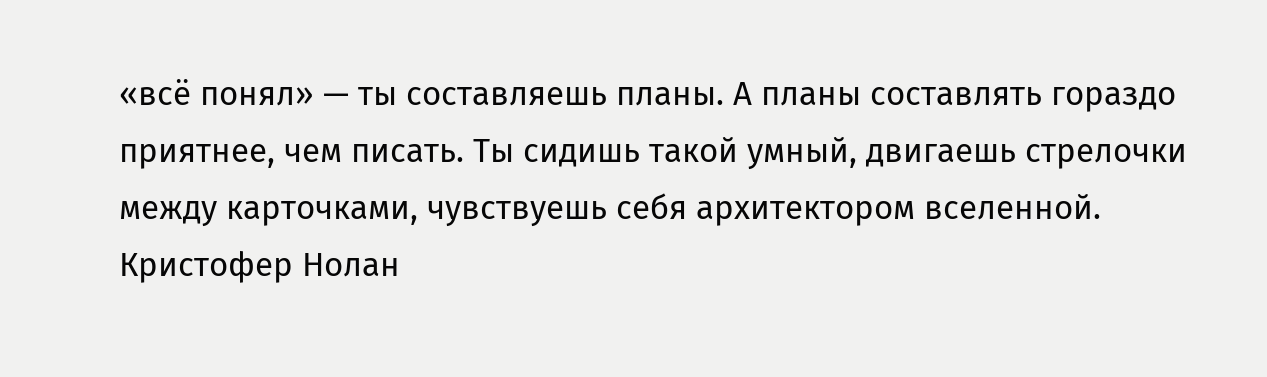«всё понял» — ты составляешь планы. А планы составлять гораздо приятнее, чем писать. Ты сидишь такой умный, двигаешь стрелочки между карточками, чувствуешь себя архитектором вселенной. Кристофер Нолан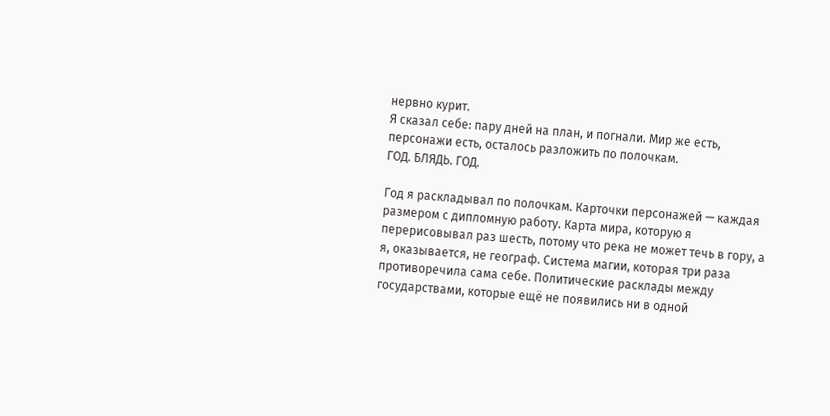нервно курит.
Я сказал себе: пару дней на план, и погнали. Мир же есть, персонажи есть, осталось разложить по полочкам.
ГОД. БЛЯДЬ. ГОД.

Год я раскладывал по полочкам. Карточки персонажей — каждая размером с дипломную работу. Карта мира, которую я перерисовывал раз шесть, потому что река не может течь в гору, а я, оказывается, не географ. Система магии, которая три раза противоречила сама себе. Политические расклады между государствами, которые ещё не появились ни в одной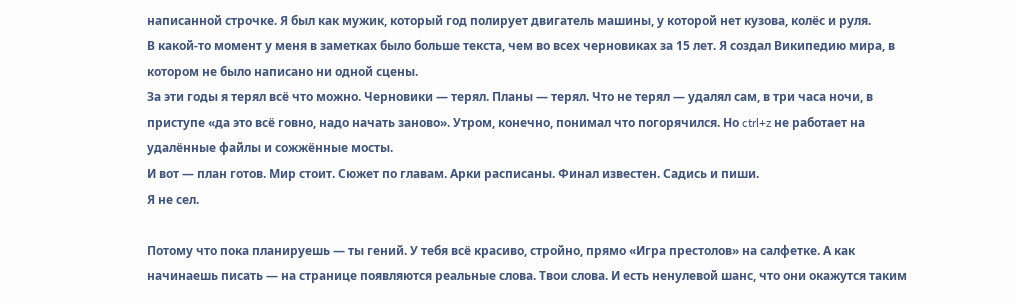написанной строчке. Я был как мужик, который год полирует двигатель машины, у которой нет кузова, колёс и руля.
В какой-то момент у меня в заметках было больше текста, чем во всех черновиках за 15 лет. Я создал Википедию мира, в котором не было написано ни одной сцены.
За эти годы я терял всё что можно. Черновики — терял. Планы — терял. Что не терял — удалял сам, в три часа ночи, в приступе «да это всё говно, надо начать заново». Утром, конечно, понимал что погорячился. Но ctrl+z не работает на удалённые файлы и сожжённые мосты.
И вот — план готов. Мир стоит. Сюжет по главам. Арки расписаны. Финал известен. Садись и пиши.
Я не сел.

Потому что пока планируешь — ты гений. У тебя всё красиво, стройно, прямо «Игра престолов» на салфетке. А как начинаешь писать — на странице появляются реальные слова. Твои слова. И есть ненулевой шанс, что они окажутся таким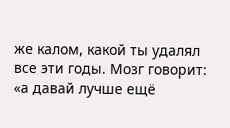же калом, какой ты удалял все эти годы. Мозг говорит: «а давай лучше ещё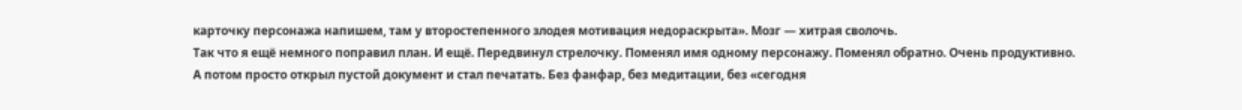карточку персонажа напишем, там у второстепенного злодея мотивация недораскрыта». Мозг — хитрая сволочь.
Так что я ещё немного поправил план. И ещё. Передвинул стрелочку. Поменял имя одному персонажу. Поменял обратно. Очень продуктивно.
А потом просто открыл пустой документ и стал печатать. Без фанфар, без медитации, без «сегодня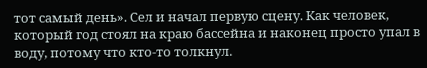тот самый день». Сел и начал первую сцену. Как человек, который год стоял на краю бассейна и наконец просто упал в воду, потому что кто-то толкнул.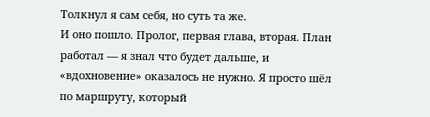Толкнул я сам себя, но суть та же.
И оно пошло. Пролог, первая глава, вторая. План работал — я знал что будет дальше, и «вдохновение» оказалось не нужно. Я просто шёл по маршруту, который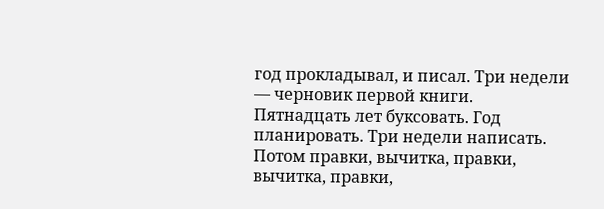год прокладывал, и писал. Три недели — черновик первой книги.
Пятнадцать лет буксовать. Год планировать. Три недели написать.
Потом правки, вычитка, правки, вычитка, правки,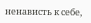ненависть к себе,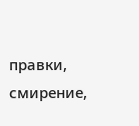правки, смирение,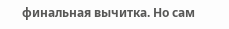финальная вычитка. Но сам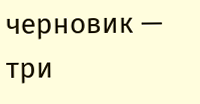черновик — три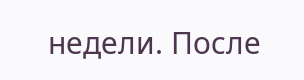недели. После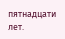пятнадцати лет.